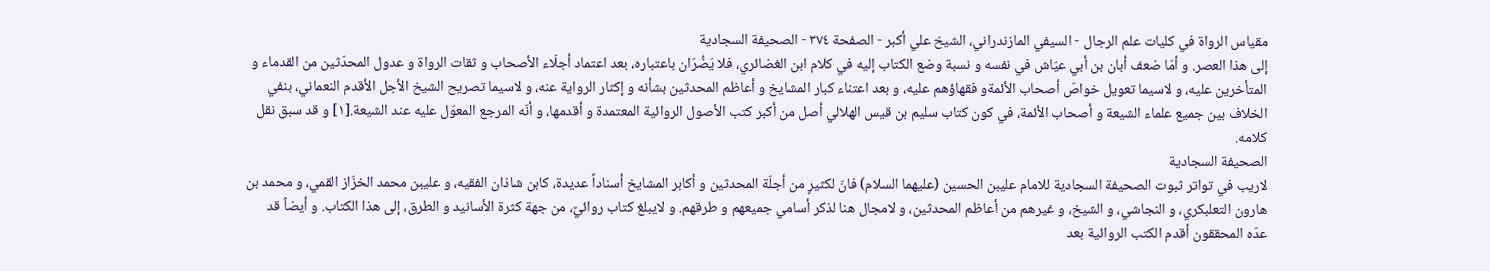مقياس الرواة في كليات علم الرجال - السيفي المازندراني، الشيخ علي أكبر - الصفحة ٣٧٤ - الصحيفة السجادية
إلى هذا العصر. و أمّا ضعف أبان بن أبي عيّاش في نفسه و نسبة وضع الكتاب إليه في كلام ابن الغضائري، فلا يَضُرّان باعتباره، بعد اعتماد أجلّاء الأصحاب و ثقات الرواة و عدول المحدّثين من القدماء و المتأخرين عليه، و لاسيما تعويل خواصّ أصحاب الأئمةو فقهاؤهم عليه، و بعد اعتناء كبار المشايخ و أعاظم المحدثين بشأنه و إكثار الرواية عنه، و لاسيما تصريح الشيخ الأجل الأقدم النعماني، بنفي الخلاف بين جميع علماء الشيعة و أصحاب الأئمة، في كون كتاب سليم بن قيس الهلالي أصل من أكبر كتب الأصول الروائية المعتمدة و أقدمها، و أنّه المرجع المعوّل عليه عند الشيعة.[١] و قد سبق نقل كلامه.
الصحيفة السجادية
لاريب في تواتر ثبوت الصحيفة السجادية للامام عليبن الحسين (عليهما السلام) فانّ لكثيرٍ من أجلّة المحدثين و أكابر المشايخ أسناداً عديدة، كابن شاذان الفقيه، و عليبن محمد الخزّاز القمي، و محمد بن هارون التعلبكري، و النجاشي، و الشيخ، و غيرهم من أعاظم المحدثين، و لامجال هنا لذكر أسامي جميعهم و طرقهم. و لايبلغ كتاب روائيٌ، من جهة كثرة الأسانيد و الطرق، إلى هذا الكتاب. و أيضاً قد عدّه المحققون أقدم الكتب الروائية بعد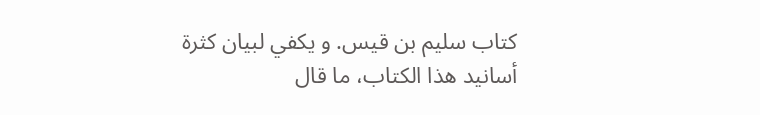كتاب سليم بن قيس. و يكفي لبيان كثرة أسانيد هذا الكتاب، ما قال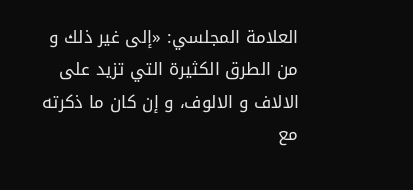العلامة المجلسي: «إلى غير ذلك و من الطرق الكثيرة التي تزيد على الالاف و الالوف، و إن كان ما ذكرته مع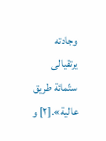وجادته يرتقيالى ستّمائة طريق عالية».[٢] و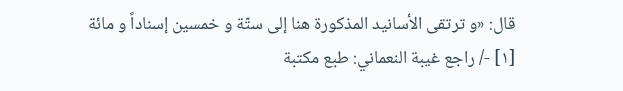قال: «و ترتقى الأسانيد المذكورة هنا إلى ستّة و خمسين إسناداً و مائة
[١] -/ راجع غيبة النعماني: طبع مكتبة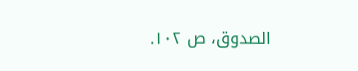الصدوق، ص ١٠٢.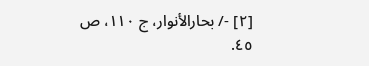[٢] -/ بحارالأنوار، ج ١١٠، ص ٤٥.